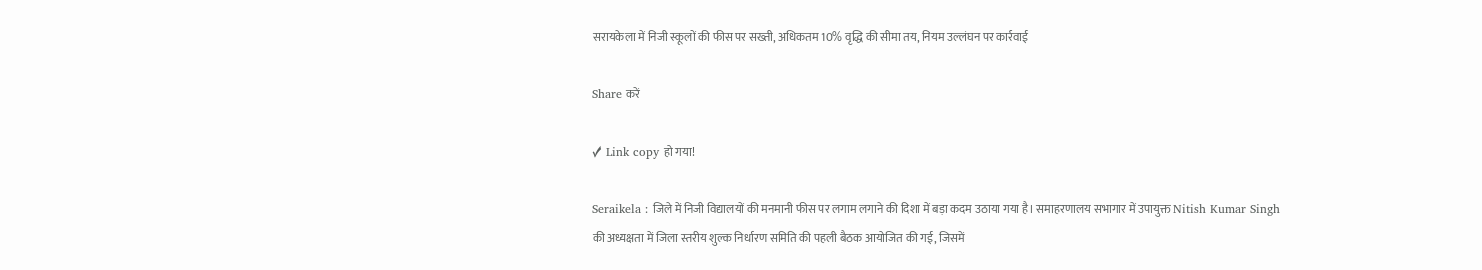सरायकेला में निजी स्कूलों की फीस पर सख्ती, अधिकतम 10% वृद्धि की सीमा तय, नियम उल्लंघन पर कार्रवाई

Share करें

✓ Link copy हो गया!

Seraikela : जिले में निजी विद्यालयों की मनमानी फीस पर लगाम लगाने की दिशा में बड़ा कदम उठाया गया है। समाहरणालय सभागार में उपायुक्त Nitish Kumar Singh की अध्यक्षता में जिला स्तरीय शुल्क निर्धारण समिति की पहली बैठक आयोजित की गई, जिसमें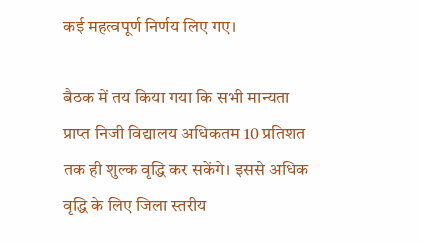कई महत्वपूर्ण निर्णय लिए गए।

बैठक में तय किया गया कि सभी मान्यता प्राप्त निजी विद्यालय अधिकतम 10 प्रतिशत तक ही शुल्क वृद्धि कर सकेंगे। इससे अधिक वृद्धि के लिए जिला स्तरीय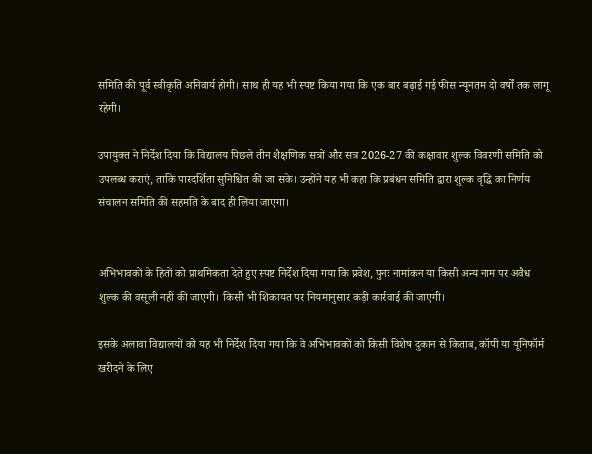समिति की पूर्व स्वीकृति अनिवार्य होगी। साथ ही यह भी स्पष्ट किया गया कि एक बार बढ़ाई गई फीस न्यूनतम दो वर्षों तक लागू रहेगी।

उपायुक्त ने निर्देश दिया कि विद्यालय पिछले तीन शैक्षणिक सत्रों और सत्र 2026-27 की कक्षावार शुल्क विवरणी समिति को उपलब्ध कराएं, ताकि पारदर्शिता सुनिश्चित की जा सके। उन्होंने यह भी कहा कि प्रबंधन समिति द्वारा शुल्क वृद्धि का निर्णय संचालन समिति की सहमति के बाद ही लिया जाएगा।


अभिभावकों के हितों को प्राथमिकता देते हुए स्पष्ट निर्देश दिया गया कि प्रवेश, पुनः नामांकन या किसी अन्य नाम पर अवैध शुल्क की वसूली नहीं की जाएगी। किसी भी शिकायत पर नियमानुसार कड़ी कार्रवाई की जाएगी।

इसके अलावा विद्यालयों को यह भी निर्देश दिया गया कि वे अभिभावकों को किसी विशेष दुकान से किताब, कॉपी या यूनिफॉर्म खरीदने के लिए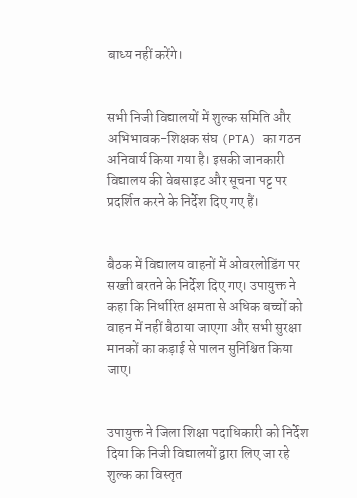बाध्य नहीं करेंगे।


सभी निजी विद्यालयों में शुल्क समिति और अभिभावक-शिक्षक संघ (PTA) का गठन अनिवार्य किया गया है। इसकी जानकारी विद्यालय की वेबसाइट और सूचना पट्ट पर प्रदर्शित करने के निर्देश दिए गए हैं।


बैठक में विद्यालय वाहनों में ओवरलोडिंग पर सख्ती बरतने के निर्देश दिए गए। उपायुक्त ने कहा कि निर्धारित क्षमता से अधिक बच्चों को वाहन में नहीं बैठाया जाएगा और सभी सुरक्षा मानकों का कड़ाई से पालन सुनिश्चित किया जाए।


उपायुक्त ने जिला शिक्षा पदाधिकारी को निर्देश दिया कि निजी विद्यालयों द्वारा लिए जा रहे शुल्क का विस्तृत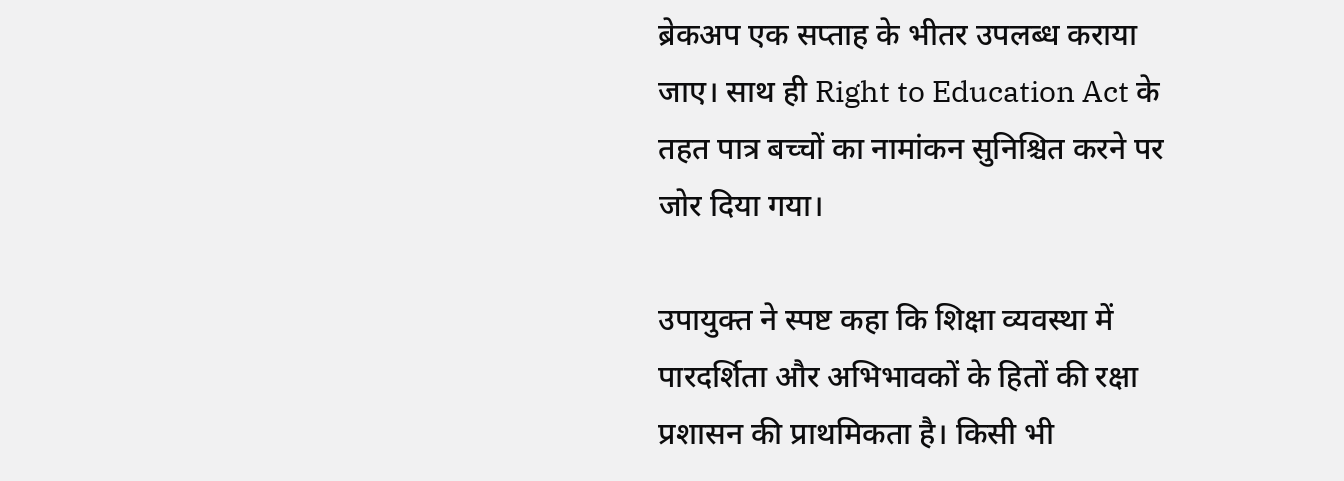ब्रेकअप एक सप्ताह के भीतर उपलब्ध कराया जाए। साथ ही Right to Education Act के तहत पात्र बच्चों का नामांकन सुनिश्चित करने पर जोर दिया गया।

उपायुक्त ने स्पष्ट कहा कि शिक्षा व्यवस्था में पारदर्शिता और अभिभावकों के हितों की रक्षा प्रशासन की प्राथमिकता है। किसी भी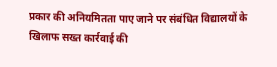प्रकार की अनियमितता पाए जाने पर संबंधित विद्यालयों के खिलाफ सख्त कार्रवाई की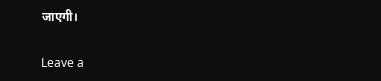जाएगी।

Leave a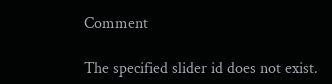Comment

The specified slider id does not exist.